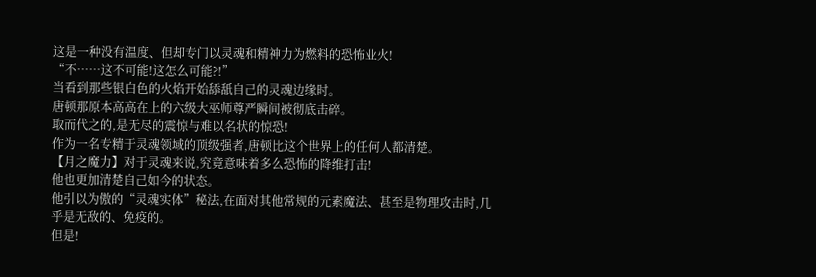这是一种没有温度、但却专门以灵魂和精神力为燃料的恐怖业火!
“不……这不可能!这怎么可能?!”
当看到那些银白色的火焰开始舔舐自己的灵魂边缘时。
唐顿那原本高高在上的六级大巫师尊严瞬间被彻底击碎。
取而代之的,是无尽的震惊与难以名状的惊恐!
作为一名专精于灵魂领域的顶级强者,唐顿比这个世界上的任何人都清楚。
【月之魔力】对于灵魂来说,究竟意味着多么恐怖的降维打击!
他也更加清楚自己如今的状态。
他引以为傲的“灵魂实体”秘法,在面对其他常规的元素魔法、甚至是物理攻击时,几乎是无敌的、免疫的。
但是!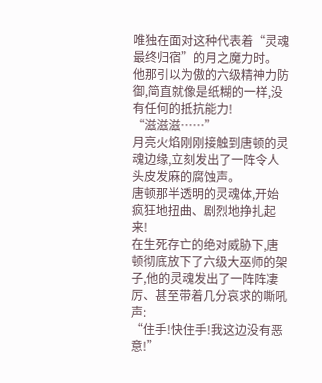唯独在面对这种代表着“灵魂最终归宿”的月之魔力时。
他那引以为傲的六级精神力防御,简直就像是纸糊的一样,没有任何的抵抗能力!
“滋滋滋……”
月亮火焰刚刚接触到唐顿的灵魂边缘,立刻发出了一阵令人头皮发麻的腐蚀声。
唐顿那半透明的灵魂体,开始疯狂地扭曲、剧烈地挣扎起来!
在生死存亡的绝对威胁下,唐顿彻底放下了六级大巫师的架子,他的灵魂发出了一阵阵凄厉、甚至带着几分哀求的嘶吼声:
“住手!快住手!我这边没有恶意!”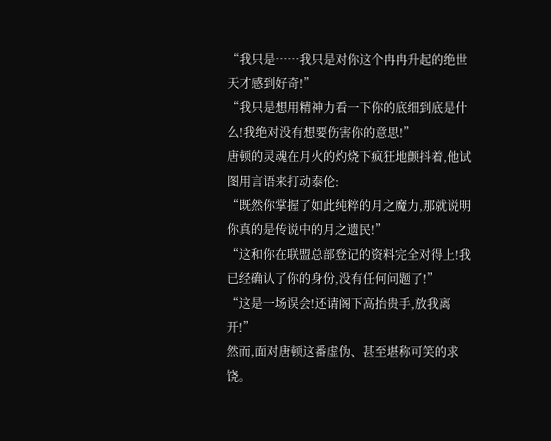“我只是……我只是对你这个冉冉升起的绝世天才感到好奇!”
“我只是想用精神力看一下你的底细到底是什么!我绝对没有想要伤害你的意思!”
唐顿的灵魂在月火的灼烧下疯狂地颤抖着,他试图用言语来打动泰伦:
“既然你掌握了如此纯粹的月之魔力,那就说明你真的是传说中的月之遗民!”
“这和你在联盟总部登记的资料完全对得上!我已经确认了你的身份,没有任何问题了!”
“这是一场误会!还请阁下高抬贵手,放我离开!”
然而,面对唐顿这番虚伪、甚至堪称可笑的求饶。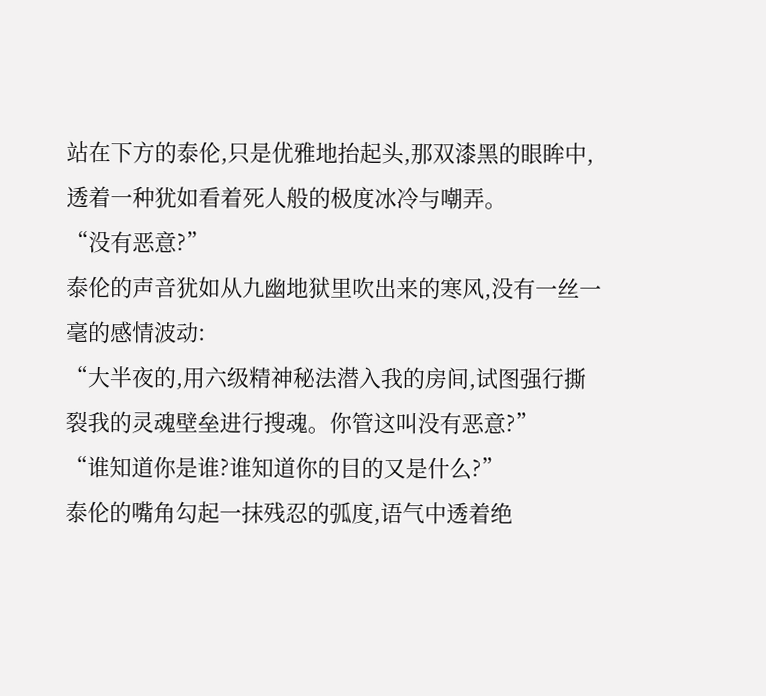站在下方的泰伦,只是优雅地抬起头,那双漆黑的眼眸中,透着一种犹如看着死人般的极度冰冷与嘲弄。
“没有恶意?”
泰伦的声音犹如从九幽地狱里吹出来的寒风,没有一丝一毫的感情波动:
“大半夜的,用六级精神秘法潜入我的房间,试图强行撕裂我的灵魂壁垒进行搜魂。你管这叫没有恶意?”
“谁知道你是谁?谁知道你的目的又是什么?”
泰伦的嘴角勾起一抹残忍的弧度,语气中透着绝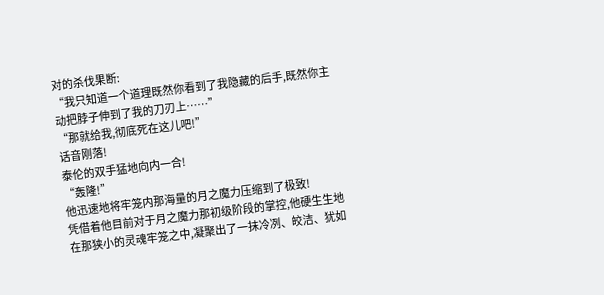对的杀伐果断:
“我只知道一个道理既然你看到了我隐藏的后手,既然你主动把脖子伸到了我的刀刃上……”
“那就给我,彻底死在这儿吧!”
话音刚落!
泰伦的双手猛地向内一合!
“轰隆!”
他迅速地将牢笼内那海量的月之魔力压缩到了极致!
凭借着他目前对于月之魔力那初级阶段的掌控,他硬生生地在那狭小的灵魂牢笼之中,凝聚出了一抹冷冽、皎洁、犹如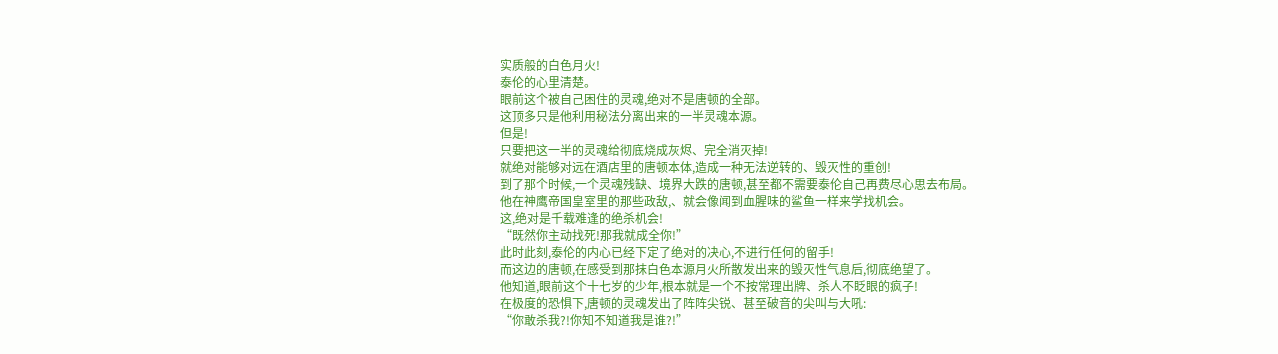实质般的白色月火!
泰伦的心里清楚。
眼前这个被自己困住的灵魂,绝对不是唐顿的全部。
这顶多只是他利用秘法分离出来的一半灵魂本源。
但是!
只要把这一半的灵魂给彻底烧成灰烬、完全消灭掉!
就绝对能够对远在酒店里的唐顿本体,造成一种无法逆转的、毁灭性的重创!
到了那个时候,一个灵魂残缺、境界大跌的唐顿,甚至都不需要泰伦自己再费尽心思去布局。
他在神鹰帝国皇室里的那些政敌,、就会像闻到血腥味的鲨鱼一样来学找机会。
这,绝对是千载难逢的绝杀机会!
“既然你主动找死!那我就成全你!”
此时此刻,泰伦的内心已经下定了绝对的决心,不进行任何的留手!
而这边的唐顿,在感受到那抹白色本源月火所散发出来的毁灭性气息后,彻底绝望了。
他知道,眼前这个十七岁的少年,根本就是一个不按常理出牌、杀人不眨眼的疯子!
在极度的恐惧下,唐顿的灵魂发出了阵阵尖锐、甚至破音的尖叫与大吼:
“你敢杀我?!你知不知道我是谁?!”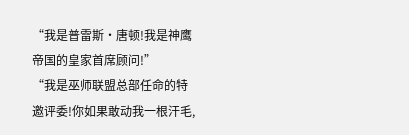“我是普雷斯·唐顿!我是神鹰帝国的皇家首席顾问!”
“我是巫师联盟总部任命的特邀评委!你如果敢动我一根汗毛,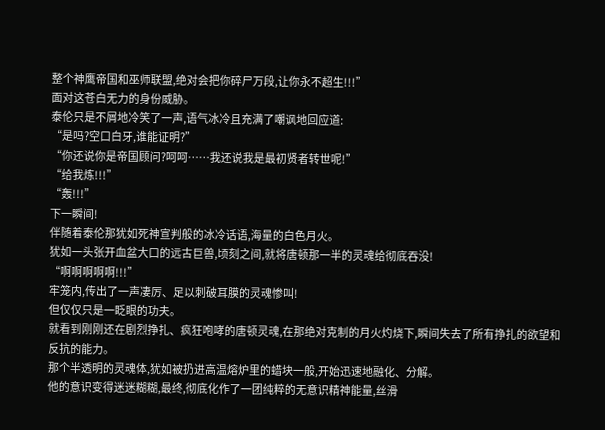整个神鹰帝国和巫师联盟,绝对会把你碎尸万段,让你永不超生!!!”
面对这苍白无力的身份威胁。
泰伦只是不屑地冷笑了一声,语气冰冷且充满了嘲讽地回应道:
“是吗?空口白牙,谁能证明?”
“你还说你是帝国顾问?呵呵……我还说我是最初贤者转世呢!”
“给我炼!!!”
“轰!!!”
下一瞬间!
伴随着泰伦那犹如死神宣判般的冰冷话语,海量的白色月火。
犹如一头张开血盆大口的远古巨兽,顷刻之间,就将唐顿那一半的灵魂给彻底吞没!
“啊啊啊啊啊!!!”
牢笼内,传出了一声凄厉、足以刺破耳膜的灵魂惨叫!
但仅仅只是一眨眼的功夫。
就看到刚刚还在剧烈挣扎、疯狂咆哮的唐顿灵魂,在那绝对克制的月火灼烧下,瞬间失去了所有挣扎的欲望和反抗的能力。
那个半透明的灵魂体,犹如被扔进高温熔炉里的蜡块一般,开始迅速地融化、分解。
他的意识变得迷迷糊糊,最终,彻底化作了一团纯粹的无意识精神能量,丝滑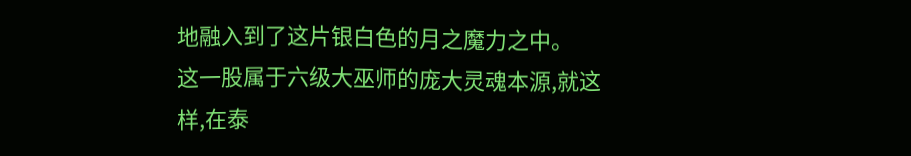地融入到了这片银白色的月之魔力之中。
这一股属于六级大巫师的庞大灵魂本源,就这样,在泰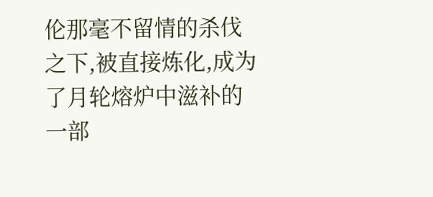伦那毫不留情的杀伐之下,被直接炼化,成为了月轮熔炉中滋补的一部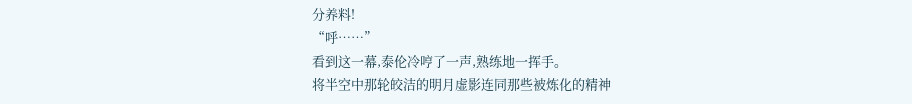分养料!
“呼……”
看到这一幕,泰伦冷哼了一声,熟练地一挥手。
将半空中那轮皎洁的明月虚影连同那些被炼化的精神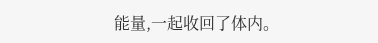能量,一起收回了体内。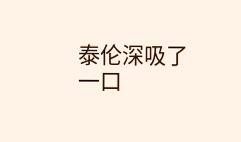泰伦深吸了一口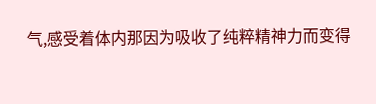气,感受着体内那因为吸收了纯粹精神力而变得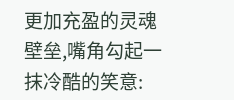更加充盈的灵魂壁垒,嘴角勾起一抹冷酷的笑意: